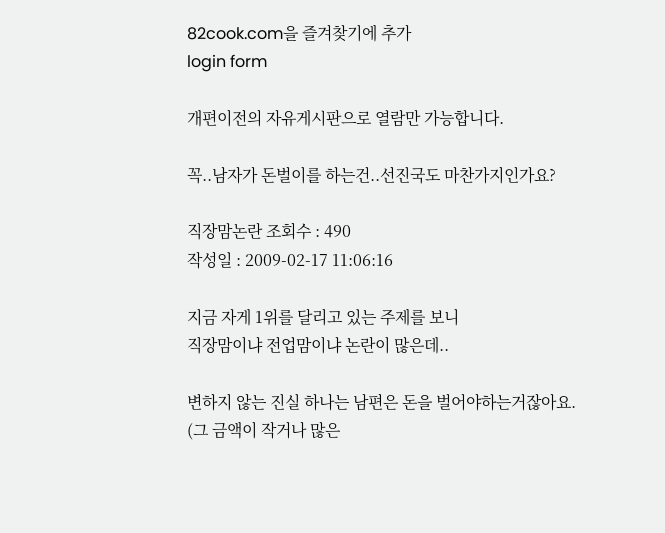82cook.com을 즐겨찾기에 추가
login form

개편이전의 자유게시판으로 열람만 가능합니다.

꼭..남자가 돈벌이를 하는건..선진국도 마찬가지인가요?

직장맘논란 조회수 : 490
작성일 : 2009-02-17 11:06:16

지금 자게 1위를 달리고 있는 주제를 보니
직장맘이냐 전업맘이냐 논란이 많은데..

변하지 않는 진실 하나는 남편은 돈을 벌어야하는거잖아요.
(그 금액이 작거나 많은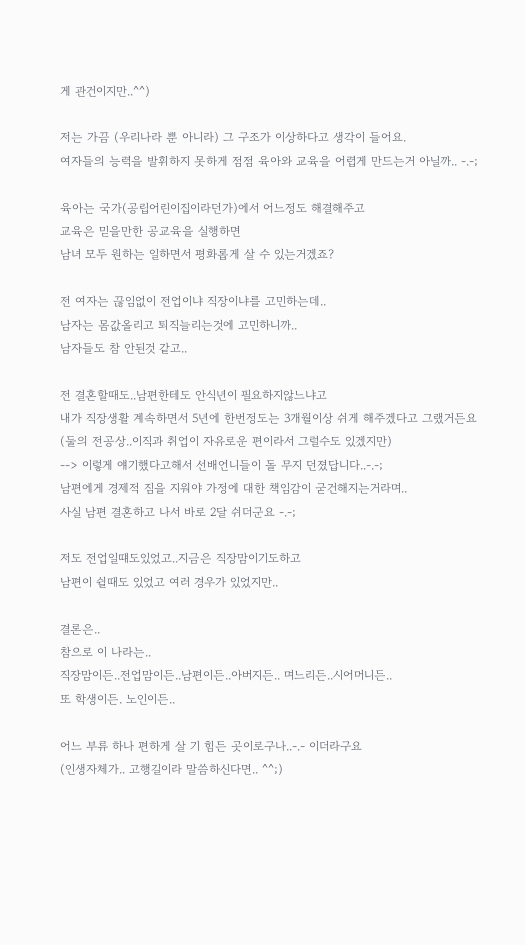게 관건이지만..^^)

저는 가끔 (우리나라 뿐 아니라) 그 구조가 이상하다고 생각이 들어요.
여자들의 능력을 발휘하지 못하게 점점 육아와 교육을 어렵게 만드는거 아닐까.. -.-;

육아는 국가(공립어린이집이라던가)에서 어느정도 해결해주고
교육은 믿을만한 공교육을 실행하면
남녀 모두 원하는 일하면서 평화롭게 살 수 있는거겠죠?

전 여자는 끊임없이 전업이냐 직장이냐를 고민하는데..
남자는 몸값올리고 퇴직늘리는것에 고민하니까..
남자들도 참 안된것 같고..

전 결혼할때도..남편한테도 안식년이 필요하지않느냐고
내가 직장생활 계속하면서 5년에 한번정도는 3개월이상 쉬게 해주겠다고 그랬거든요
(둘의 전공상..이직과 취업이 자유로운 편이라서 그럴수도 있겠지만)
--> 이렇게 얘기했다고해서 선배언니들이 돌 무지 던졌답니다..-.-;
남편에게 경제적 짐을 지워야 가정에 대한 책임감이 굳건해지는거라며..
사실 남편 결혼하고 나서 바로 2달 쉬더군요 -.-;

저도 전업일떄도있었고..지금은 직장맘이기도하고
남편이 쉴때도 있었고 여러 경우가 있었지만..

결론은..
참으로 이 나라는..
직장맘이든..전업맘이든..남편이든..아버지든.. 며느리든..시어머니든..
또 학생이든. 노인이든..

어느 부류 하나 편하게 살 기 힘든 곳이로구나..-.- 이더라구요
(인생자체가.. 고행길이라 말씀하신다면.. ^^;)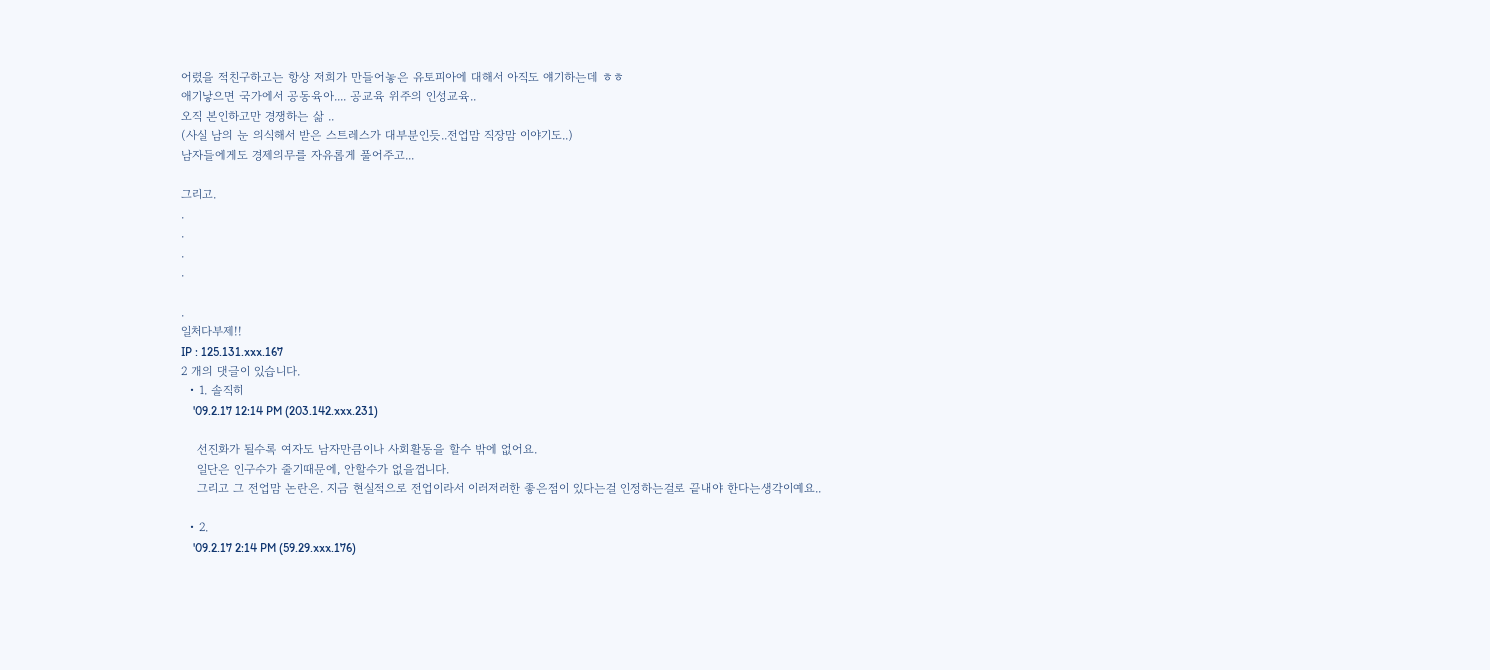어렸을 적친구하고는 항상 저희가 만들어놓은 유토피아에 대해서 아직도 얘기하는데 ㅎㅎ
애기낳으면 국가에서 공동육아.... 공교육 위주의 인성교육..
오직 본인하고만 경쟁하는 삶 ..
(사실 남의 눈 의식해서 받은 스트레스가 대부분인듯..전업맘 직장맘 이야기도..)
남자들에게도 경제의무를 자유롭게 풀어주고...

그리고.
.
.
.
.

.
일처다부제!!
IP : 125.131.xxx.167
2 개의 댓글이 있습니다.
  • 1. 솔직히
    '09.2.17 12:14 PM (203.142.xxx.231)

    선진화가 될수록 여자도 남자만큼이나 사회활동을 할수 밖에 없어요.
    일단은 인구수가 줄기때문에, 안할수가 없을껍니다.
    그리고 그 전업맘 논란은. 지금 현실적으로 전업이라서 이러저러한 좋은점이 있다는걸 인정하는걸로 끝내야 한다는생각이예요..

  • 2.
    '09.2.17 2:14 PM (59.29.xxx.176)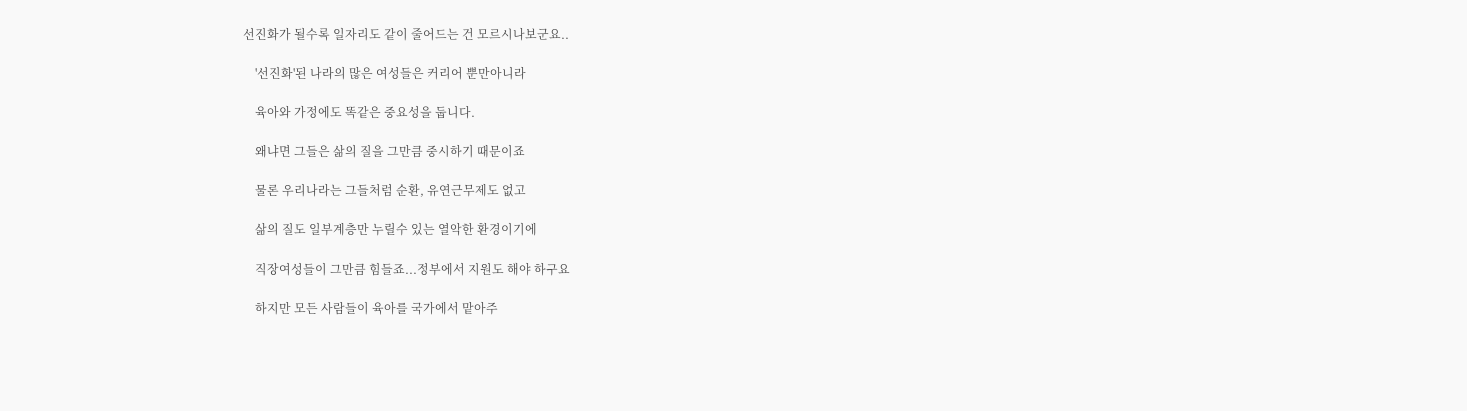선진화가 될수록 일자리도 같이 줄어드는 건 모르시나보군요..

    '선진화'된 나라의 많은 여성들은 커리어 뿐만아니라

    육아와 가정에도 똑같은 중요성을 둡니다.

    왜냐면 그들은 삶의 질을 그만큼 중시하기 때문이죠

    물론 우리나라는 그들처럼 순환, 유연근무제도 없고

    삶의 질도 일부계층만 누릴수 있는 열악한 환경이기에

    직장여성들이 그만큼 힘들죠...정부에서 지원도 해야 하구요

    하지만 모든 사람들이 육아를 국가에서 맡아주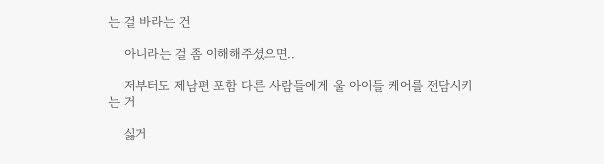는 걸 바라는 건

    아니라는 걸 좀 이해해주셨으면..

    저부터도 제남편 포함 다른 사람들에게 울 아이들 케어를 전담시키는 거

    싫거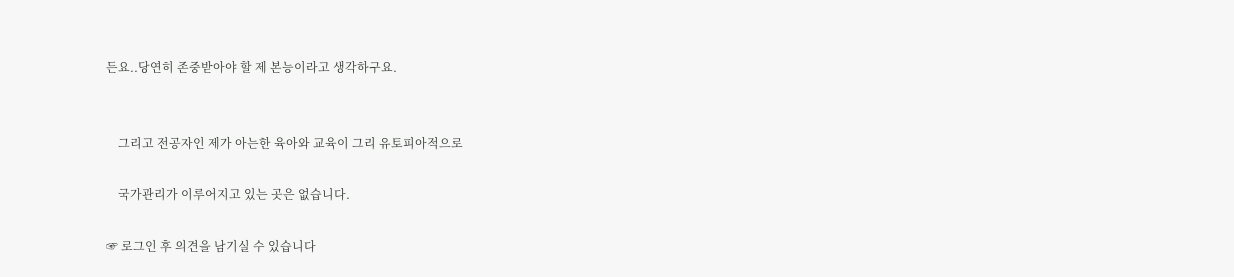든요..당연히 존중받아야 할 제 본능이라고 생각하구요.


    그리고 전공자인 제가 아는한 육아와 교육이 그리 유토피아적으로

    국가관리가 이루어지고 있는 곳은 없습니다.

☞ 로그인 후 의견을 남기실 수 있습니다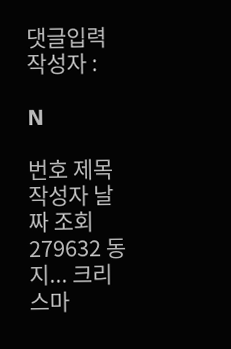댓글입력 작성자 :

N

번호 제목 작성자 날짜 조회
279632 동지... 크리스마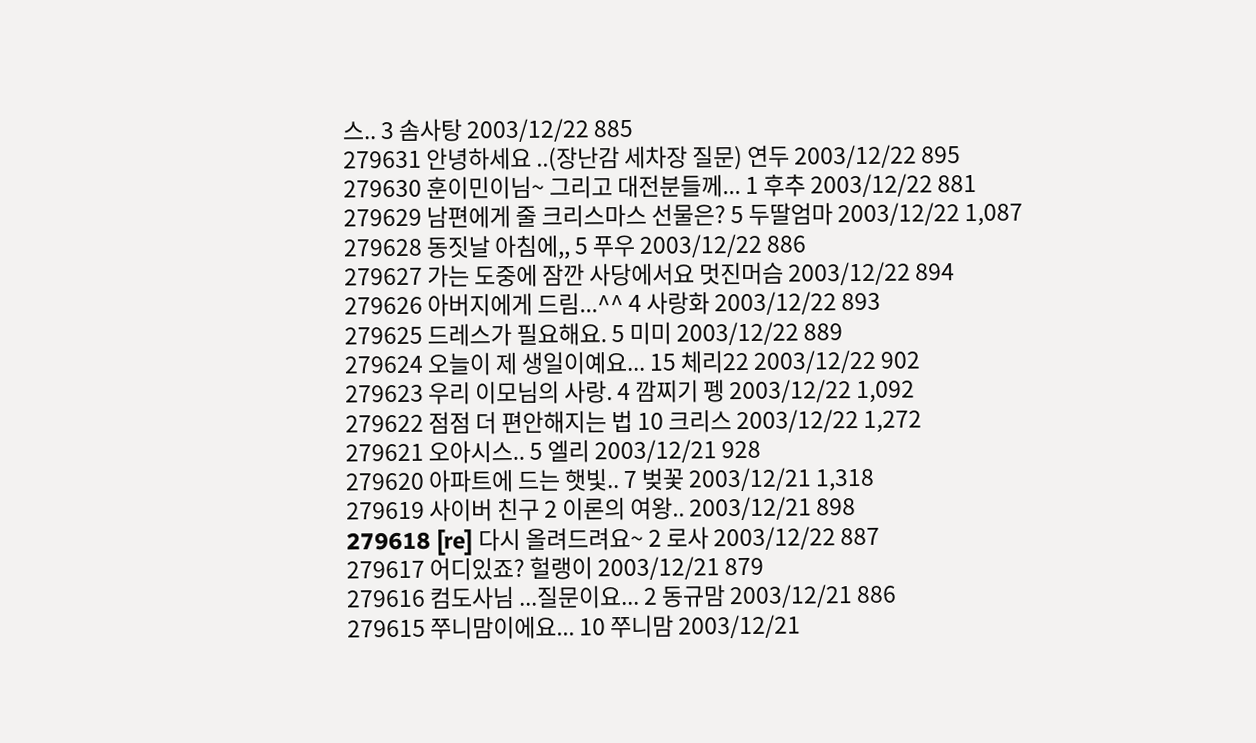스.. 3 솜사탕 2003/12/22 885
279631 안녕하세요 ..(장난감 세차장 질문) 연두 2003/12/22 895
279630 훈이민이님~ 그리고 대전분들께... 1 후추 2003/12/22 881
279629 남편에게 줄 크리스마스 선물은? 5 두딸엄마 2003/12/22 1,087
279628 동짓날 아침에,, 5 푸우 2003/12/22 886
279627 가는 도중에 잠깐 사당에서요 멋진머슴 2003/12/22 894
279626 아버지에게 드림...^^ 4 사랑화 2003/12/22 893
279625 드레스가 필요해요. 5 미미 2003/12/22 889
279624 오늘이 제 생일이예요... 15 체리22 2003/12/22 902
279623 우리 이모님의 사랑. 4 깜찌기 펭 2003/12/22 1,092
279622 점점 더 편안해지는 법 10 크리스 2003/12/22 1,272
279621 오아시스.. 5 엘리 2003/12/21 928
279620 아파트에 드는 햇빛.. 7 벚꽃 2003/12/21 1,318
279619 사이버 친구 2 이론의 여왕.. 2003/12/21 898
279618 [re] 다시 올려드려요~ 2 로사 2003/12/22 887
279617 어디있죠? 헐랭이 2003/12/21 879
279616 컴도사님 ...질문이요... 2 동규맘 2003/12/21 886
279615 쭈니맘이에요... 10 쭈니맘 2003/12/21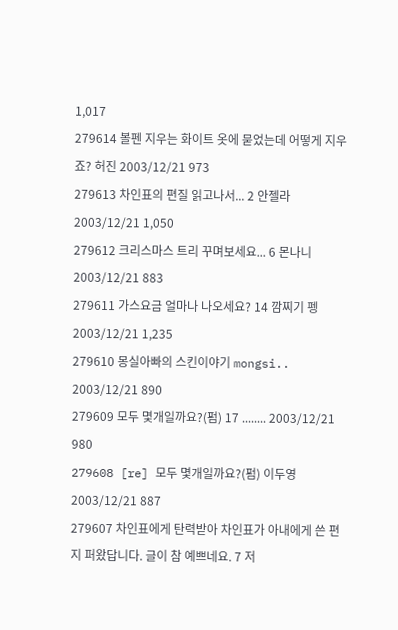1,017
279614 볼펜 지우는 화이트 옷에 묻었는데 어떻게 지우죠? 허진 2003/12/21 973
279613 차인표의 편질 읽고나서... 2 안젤라 2003/12/21 1,050
279612 크리스마스 트리 꾸며보세요... 6 몬나니 2003/12/21 883
279611 가스요금 얼마나 나오세요? 14 깜찌기 펭 2003/12/21 1,235
279610 몽실아빠의 스킨이야기 mongsi.. 2003/12/21 890
279609 모두 몇개일까요?(펌) 17 ........ 2003/12/21 980
279608 [re] 모두 몇개일까요?(펌) 이두영 2003/12/21 887
279607 차인표에게 탄력받아 차인표가 아내에게 쓴 편지 퍼왔답니다. 글이 참 예쁘네요. 7 저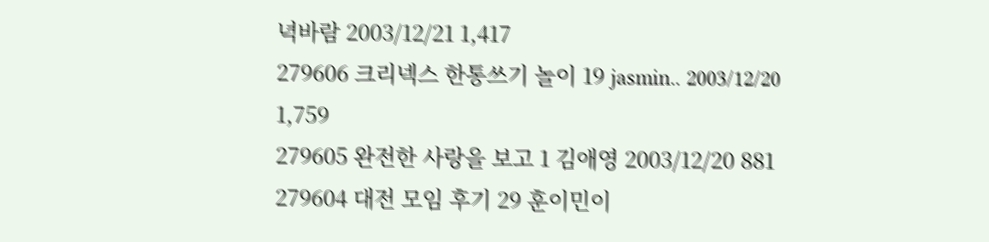녁바람 2003/12/21 1,417
279606 크리넥스 한통쓰기 놀이 19 jasmin.. 2003/12/20 1,759
279605 완전한 사랑을 보고 1 김애영 2003/12/20 881
279604 대전 모임 후기 29 훈이민이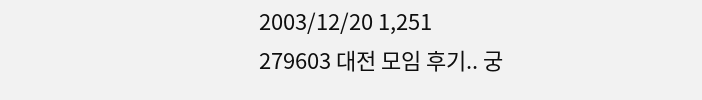2003/12/20 1,251
279603 대전 모임 후기.. 궁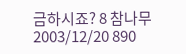금하시죠? 8 참나무 2003/12/20 890